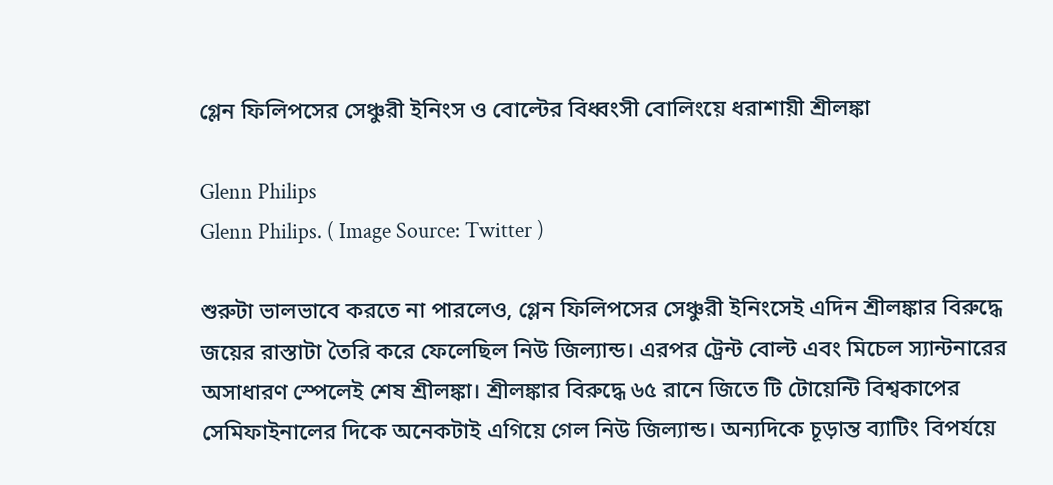গ্লেন ফিলিপসের সেঞ্চুরী ইনিংস ও বোল্টের বিধ্বংসী বোলিংয়ে ধরাশায়ী শ্রীলঙ্কা

Glenn Philips
Glenn Philips. ( Image Source: Twitter )

শুরুটা ভালভাবে করতে না পারলেও, গ্লেন ফিলিপসের সেঞ্চুরী ইনিংসেই এদিন শ্রীলঙ্কার বিরুদ্ধে জয়ের রাস্তাটা তৈরি করে ফেলেছিল নিউ জিল্যান্ড। এরপর ট্রেন্ট বোল্ট এবং মিচেল স্যান্টনারের অসাধারণ স্পেলেই শেষ শ্রীলঙ্কা। শ্রীলঙ্কার বিরুদ্ধে ৬৫ রানে জিতে টি টোয়েন্টি বিশ্বকাপের সেমিফাইনালের দিকে অনেকটাই এগিয়ে গেল নিউ জিল্যান্ড। অন্যদিকে চূড়ান্ত ব্যাটিং বিপর্যয়ে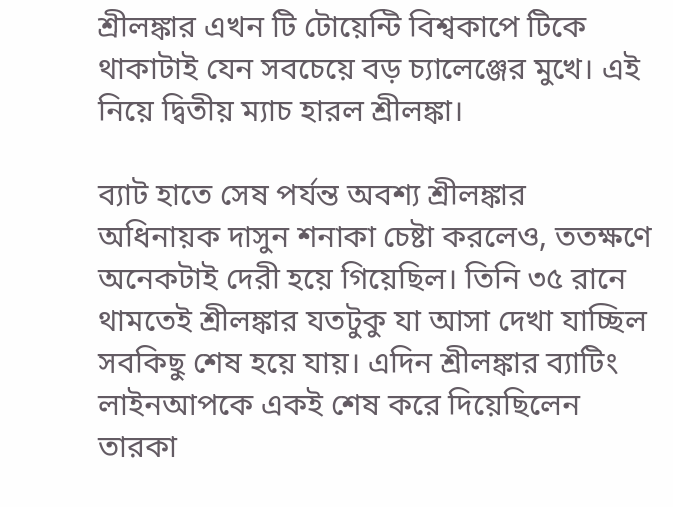শ্রীলঙ্কার এখন টি টোয়েন্টি বিশ্বকাপে টিকে থাকাটাই যেন সবচেয়ে বড় চ্যালেঞ্জের মুখে। এই নিয়ে দ্বিতীয় ম্যাচ হারল শ্রীলঙ্কা।

ব্যাট হাতে সেষ পর্যন্ত অবশ্য শ্রীলঙ্কার অধিনায়ক দাসুন শনাকা চেষ্টা করলেও, ততক্ষণে অনেকটাই দেরী হয়ে গিয়েছিল। তিনি ৩৫ রানে থামতেই শ্রীলঙ্কার যতটুকু যা আসা দেখা যাচ্ছিল সবকিছু শেষ হয়ে যায়। এদিন শ্রীলঙ্কার ব্যাটিং লাইনআপকে একই শেষ করে দিয়েছিলেন তারকা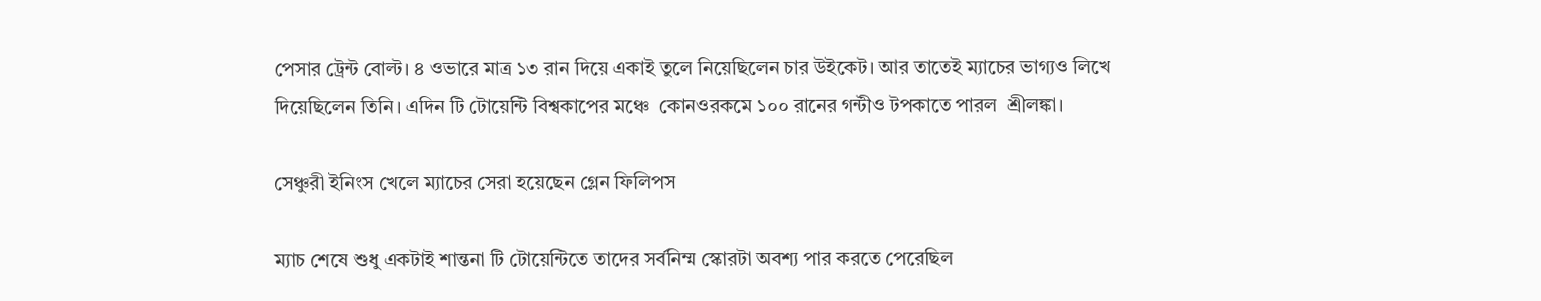পেসার ট্রেন্ট বোল্ট। ৪ ওভারে মাত্র ১৩ রান দিয়ে একাই তুলে নিয়েছিলেন চার উইকেট। আর তাতেই ম্যাচের ভাগ্যও লিখে দিয়েছিলেন তিনি। এদিন টি টোয়েন্টি বিশ্বকাপের মঞ্চে  কোনওরকমে ১০০ রানের গন্টীও টপকাতে পারল  শ্রীলঙ্কা।

সেঞ্চুরী ইনিংস খেলে ম্যাচের সেরা হয়েছেন গ্লেন ফিলিপস

ম্যাচ শেষে শুধু একটাই শান্তনা টি টোয়েন্টিতে তাদের সর্বনিম্ম স্কোরটা অবশ্য পার করতে পেরেছিল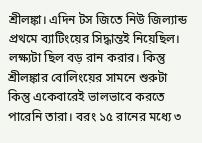শ্রীলঙ্কা। এদিন টস জিতে নিউ জিল্যান্ড প্রথমে ব্যাটিংয়ের সিদ্ধান্তই নিয়েছিল। লক্ষ্যটা ছিল বড় রান করার। কিন্তু শ্রীলঙ্কার বোলিংয়ের সামনে শুরুটা কিন্তু একেবারেই ভালভাবে করতে পারেনি তারা। বরং ১৫ রানের মধ্যে ৩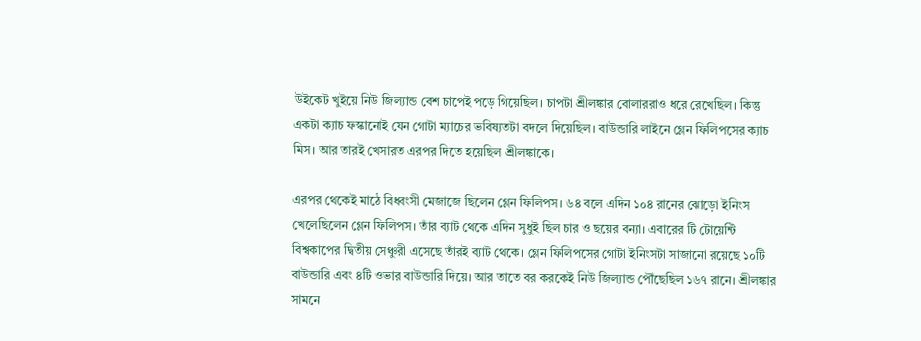উইকেট খুইয়ে নিউ জিল্যান্ড বেশ চাপেই পড়ে গিয়েছিল। চাপটা শ্রীলঙ্কার বোলাররাও ধরে রেখেছিল। কিন্তু একটা ক্যাচ ফস্কানোই যেন গোটা ম্যাচের ভবিষ্যতটা বদলে দিয়েছিল। বাউন্ডারি লাইনে গ্লেন ফিলিপসের ক্যাচ মিস। আর তারই খেসারত এরপর দিতে হয়েছিল শ্রীলঙ্কাকে।

এরপর থেকেই মাঠে বিধ্বংসী মেজাজে ছিলেন গ্লেন ফিলিপস। ৬৪ বলে এদিন ১০৪ রানের ঝোড়ো ইনিংস খেলেছিলেন গ্লেন ফিলিপস। তাঁর ব্যাট থেকে এদিন সুধুই ছিল চার ও ছয়ের বন্যা। এবারের টি টোয়েন্টি বিশ্বকাপের দ্বিতীয় সেঞ্চুরী এসেছে তাঁরই ব্যাট থেকে। গ্লেন ফিলিপসের গোটা ইনিংসটা সাজানো রয়েছে ১০টি বাউন্ডারি এবং ৪টি ওভার বাউন্ডারি দিয়ে। আর তাতে বর করকেই নিউ জিল্যান্ড পৌঁছেছিল ১৬৭ রানে। শ্রীলঙ্কার সামনে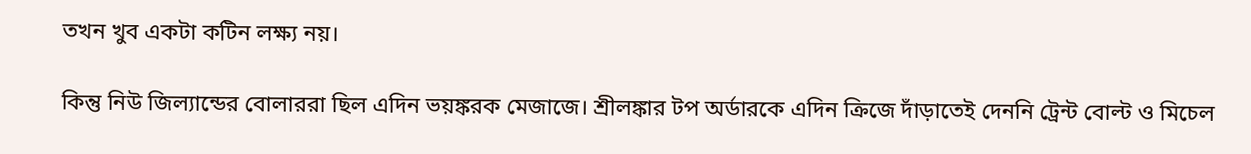তখন খুব একটা কটিন লক্ষ্য নয়।

কিন্তু নিউ জিল্যান্ডের বোলাররা ছিল এদিন ভয়ঙ্করক মেজাজে। শ্রীলঙ্কার টপ অর্ডারকে এদিন ক্রিজে দাঁড়াতেই দেননি ট্রেন্ট বোল্ট ও মিচেল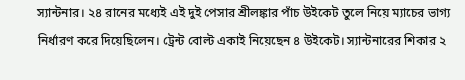স্যান্টনার। ২৪ রানের মধ্যেই এই দুই পেসার শ্রীলঙ্কার পাঁচ উইকেট তুলে নিয়ে ম্যাচের ভাগ্য নির্ধারণ করে দিয়েছিলেন। ট্রেন্ট বোল্ট একাই নিয়েছেন ৪ উইকেট। স্যান্টনারের শিকার ২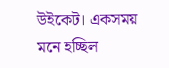উইকেট। একসময় মনে হচ্ছিল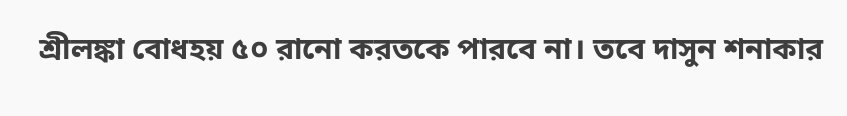শ্রীলঙ্কা বোধহয় ৫০ রানো করতকে পারবে না। তবে দাসুন শনাকার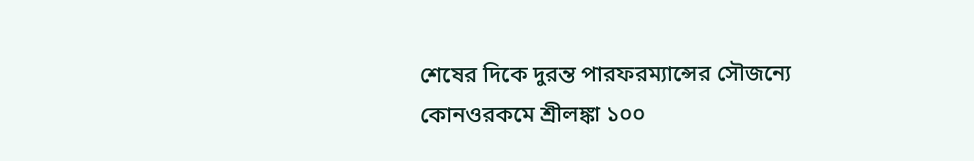শেষের দিকে দুরন্ত পারফরম্যান্সের সৌজন্যে কোনওরকমে শ্রীলঙ্কা ১০০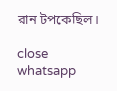রান টপকেছিল।

close whatsapp